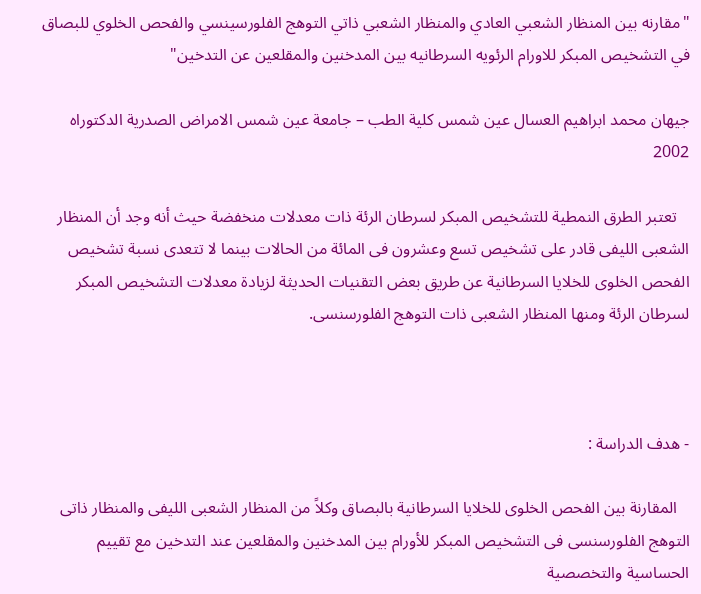"مقارنه بين المنظار الشعبي العادي والمنظار الشعبي ذاتي التوهج الفلورسينسي والفحص الخلوي للبصاق في التشخيص المبكر للاورام الرئويه السرطانيه بين المدخنين والمقلعين عن التدخين"

جيهان محمد ابراهيم العسال عين شمس كلية الطب – جامعة عين شمس الامراض الصدرية الدكتوراه 2002

   تعتبر الطرق النمطية للتشخيص المبكر لسرطان الرئة ذات معدلات منخفضة حيث أنه وجد أن المنظار الشعبى الليفى قادر على تشخيص تسع وعشرون فى المائة من الحالات بينما لا تتعدى نسبة تشخيص الفحص الخلوى للخلايا السرطانية عن طريق بعض التقنيات الحديثة لزيادة معدلات التشخيص المبكر لسرطان الرئة ومنها المنظار الشعبى ذات التوهج الفلورسنسى.



- هدف الدراسة :

   المقارنة بين الفحص الخلوى للخلايا السرطانية بالبصاق وكلاً من المنظار الشعبى الليفى والمنظار ذاتى التوهج الفلورسنسى فى التشخيص المبكر للأورام بين المدخنين والمقلعين عند التدخين مع تقييم الحساسية والتخصصية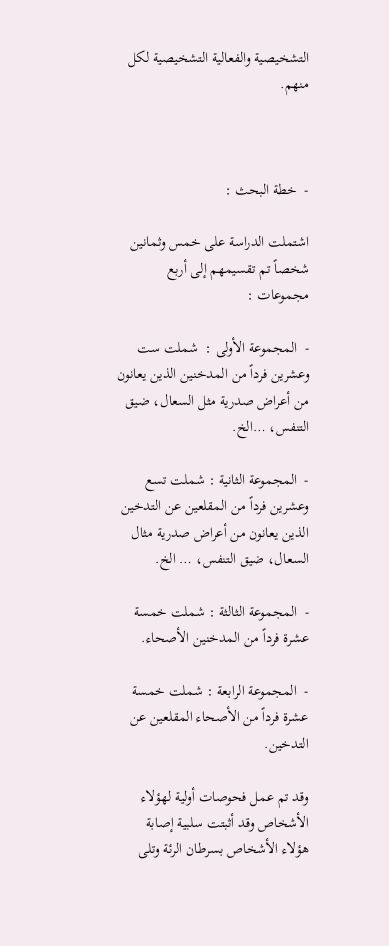التشخيصية والفعالية التشخيصية لكل منهم.



-  خطة البحث :

اشتملت الدراسة على خمس وثمانين شخصاً تم تقسيمهم إلى أربع مجموعات :

-  المجموعة الأولى :  شملت ست وعشرين فرداً من المدخنين الذين يعانون من أعراض صدرية مثل السعال، ضيق التنفس، …الخ.

-  المجموعة الثانية : شملت تسع وعشرين فرداً من المقلعين عن التدخين الذين يعانون من أعراض صدرية مثال السعال، ضيق التنفس، … الخ.

-  المجموعة الثالثة : شملت خمسة عشرة فرداً من المدخنين الأصحاء.

-  المجموعة الرابعة : شملت خمسة عشرة فرداً من الأصحاء المقلعين عن التدخين.

وقد تم عمل فحوصات أولية لهؤلاء الأشخاص وقد أثبتت سلبية إصابة هؤلاء الأشخاص بسرطان الرئة وتلى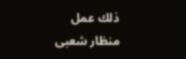ذلك عمل منظار شعبى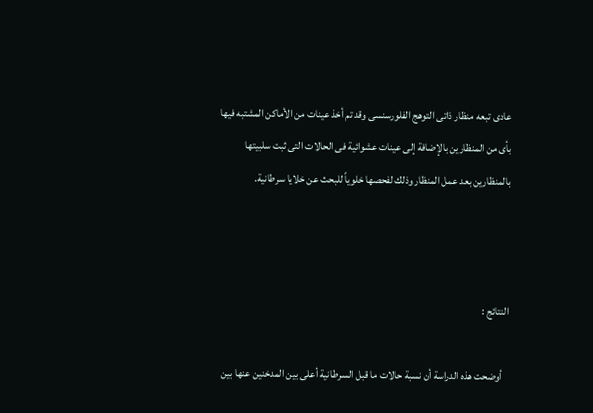عادى تبعه منظار ذاتى التوهج الفلورسنسى وقد تم أخذ عينات من الأماكن المشتبه فيها بأى من المنظارين بالإضافة إلى عينات عشوائية فى الحالات التى ثبت سلبيتها بالمنظارين بعد عمل المنظار وذلك لفحصها خلوياً للبحث عن خلايا سرطانية.



النتائج :

   أوضحت هذه الدراسة أن نسبة حالات ما قبل السرطانية أعلى بين المدخنين عنها بين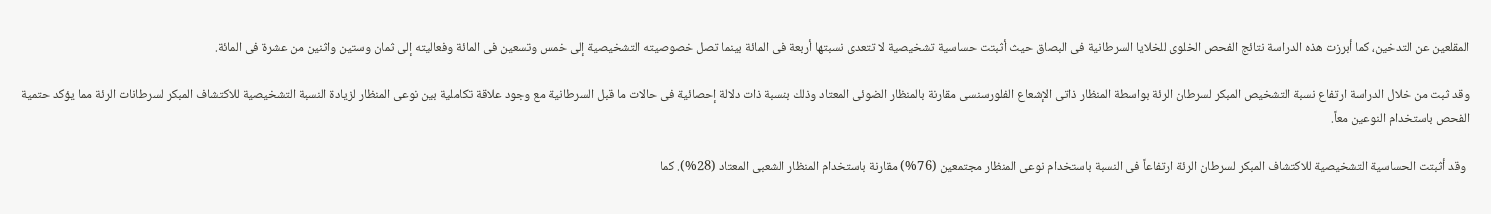المقلعين عن التدخين، كما أبرزت هذه الدراسة نتائج الفحص الخلوى للخلايا السرطانية فى البصاق حيث أثبتت حساسية تشخيصية لا تتعدى نسبتها أربعة فى المائة بينما تصل خصوصيته التشخيصية إلى خمس وتسعين فى المائة وفعاليته إلى ثمان وستين واثنين من عشرة فى المائة.

وقد ثبت من خلال الدراسة ارتفاع نسبة التشخيص المبكر لسرطان الرئة بواسطة المنظار ذاتى الإشعاع الفلورسنسى مقارنة بالمنظار الضوئى المعتاد وذلك بنسبة ذات دلالة إحصائية فى حالات ما قبل السرطانية مع وجود علاقة تكاملية بين نوعى المنظار لزيادة النسبة التشخيصية للاكتشاف المبكر لسرطانات الرئة مما يؤكد حتمية الفحص باستخدام النوعين معاً.

 وقد أثبتت الحساسية التشخيصية للاكتشاف المبكر لسرطان الرئة ارتفاعاً فى النسبة باستخدام نوعى المنظار مجتمعين (76%) مقارنة باستخدام المنظار الشعبى المعتاد (28%). كما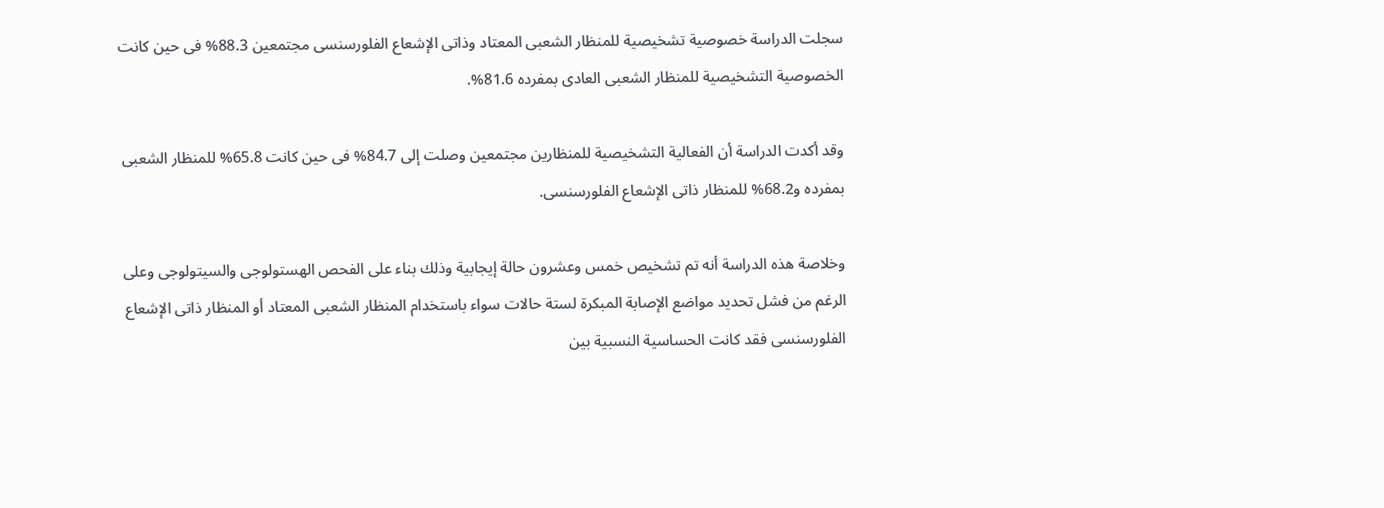سجلت الدراسة خصوصية تشخيصية للمنظار الشعبى المعتاد وذاتى الإشعاع الفلورسنسى مجتمعين 88.3% فى حين كانت الخصوصية التشخيصية للمنظار الشعبى العادى بمفرده 81.6%.

وقد أكدت الدراسة أن الفعالية التشخيصية للمنظارين مجتمعين وصلت إلى 84.7% فى حين كانت 65.8% للمنظار الشعبى بمفرده و68.2% للمنظار ذاتى الإشعاع الفلورسنسى.

وخلاصة هذه الدراسة أنه تم تشخيص خمس وعشرون حالة إيجابية وذلك بناء على الفحص الهستولوجى والسيتولوجى وعلى الرغم من فشل تحديد مواضع الإصابة المبكرة لستة حالات سواء باستخدام المنظار الشعبى المعتاد أو المنظار ذاتى الإشعاع الفلورسنسى فقد كانت الحساسية النسبية بين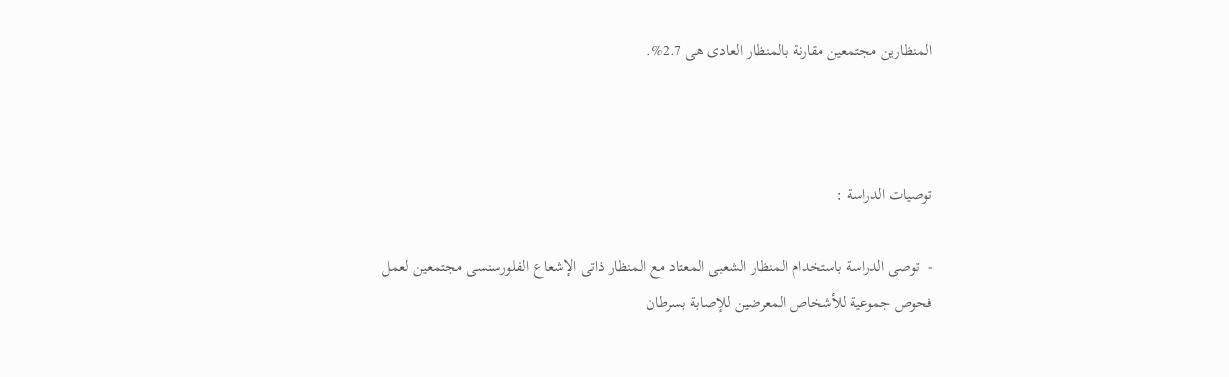المنظارين مجتمعين مقارنة بالمنظار العادى هى 2.7%.



توصيات الدراسة :

-  توصى الدراسة باستخدام المنظار الشعبى المعتاد مع المنظار ذاتى الإشعاع الفلورسنسى مجتمعين لعمل فحوص جموعية للأشخاص المعرضين للإصابة بسرطان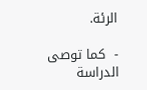الرئة.

-  كما توصى الدراسة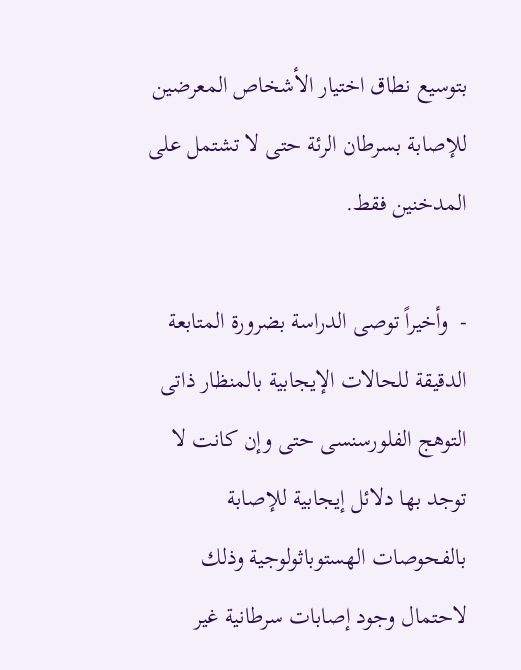بتوسيع نطاق اختيار الأشخاص المعرضين للإصابة بسرطان الرئة حتى لا تشتمل على المدخنين فقط.

-  وأخيراً توصى الدراسة بضرورة المتابعة الدقيقة للحالات الإيجابية بالمنظار ذاتى التوهج الفلورسنسى حتى وإن كانت لا توجد بها دلائل إيجابية للإصابة بالفحوصات الهستوباثولوجية وذلك لاحتمال وجود إصابات سرطانية غير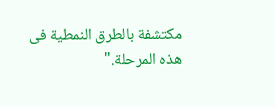مكتشفة بالطرق النمطية فى هذه المرحلة."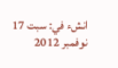انشء في: سبت 17 نوفمبر 2012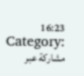16:23
Category:
مشاركة عبر